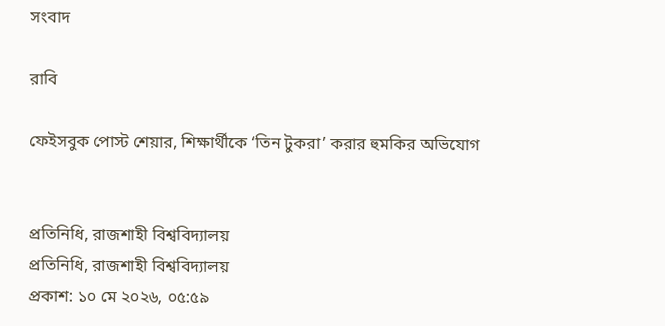সংবাদ

রাবি

ফেইসবুক পোস্ট শেয়ার, শিক্ষার্থীকে ‘তিন টুকরা’ করার হুমকির অভিযোগ


প্রতিনিধি, রাজশাহী বিশ্ববিদ্যালয়
প্রতিনিধি, রাজশাহী বিশ্ববিদ্যালয়
প্রকাশ: ১০ মে ২০২৬, ০৫:৫৯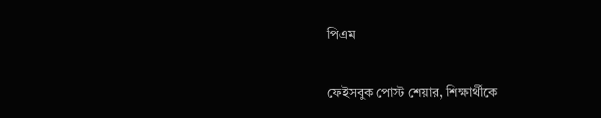পিএম

ফেইসবুক পোস্ট শেয়ার, শিক্ষার্থীকে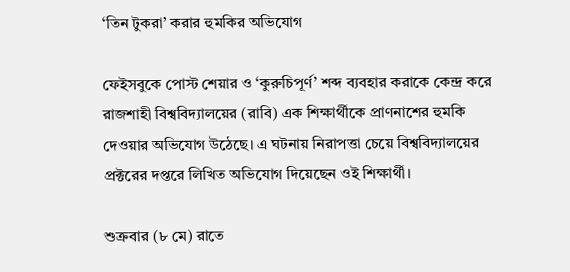‘তিন টুকরা’ করার হুমকির অভিযোগ

ফেইসবুকে পোস্ট শেয়ার ও ‘কুরুচিপূর্ণ’ শব্দ ব্যবহার করাকে কেন্দ্র করে রাজশাহী বিশ্ববিদ্যালয়ের (রাবি) এক শিক্ষার্থীকে প্রাণনাশের হুমকি দেওয়ার অভিযোগ উঠেছে। এ ঘটনায় নিরাপত্তা চেয়ে বিশ্ববিদ্যালয়ের প্রক্টরের দপ্তরে লিখিত অভিযোগ দিয়েছেন ওই শিক্ষার্থী।

শুক্রবার (৮ মে) রাতে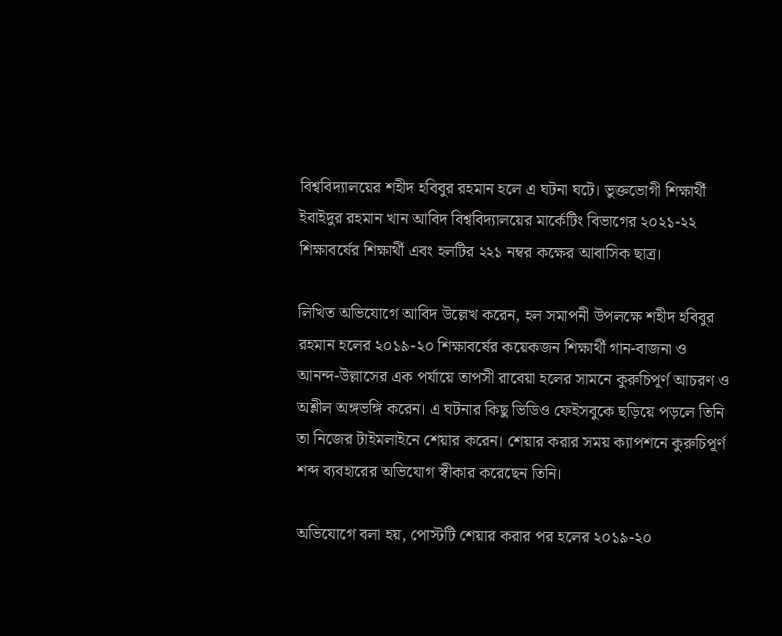বিশ্ববিদ্যালয়ের শহীদ হবিবুর রহমান হলে এ ঘটনা ঘটে। ভুক্তভোগী শিক্ষার্থী ইবাইদুর রহমান খান আবিদ বিশ্ববিদ্যালয়ের মার্কেটিং বিভাগের ২০২১-২২ শিক্ষাবর্ষের শিক্ষার্থী এবং হলটির ২২১ নম্বর কক্ষের আবাসিক ছাত্র।

লিখিত অভিযোগে আবিদ উল্লেখ করেন, হল সমাপনী উপলক্ষে শহীদ হবিবুর রহমান হলের ২০১৯-২০ শিক্ষাবর্ষের কয়েকজন শিক্ষার্থী গান-বাজনা ও আনন্দ-উল্লাসের এক পর্যায়ে তাপসী রাবেয়া হলের সামনে কুরুচিপূর্ণ আচরণ ও অশ্লীল অঙ্গভঙ্গি করেন। এ ঘটনার কিছু ভিডিও ফেইসবুকে ছড়িয়ে পড়লে তিনি তা নিজের টাইমলাইনে শেয়ার করেন। শেয়ার করার সময় ক্যাপশনে কুরুচিপূর্ণ শব্দ ব্যবহারের অভিযোগ স্বীকার করেছেন তিনি।

অভিযোগে বলা হয়, পোস্টটি শেয়ার করার পর হলের ২০১৯-২০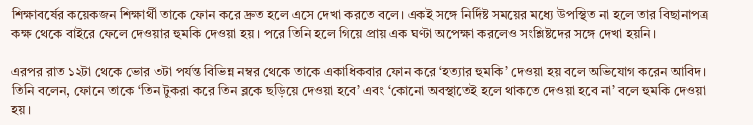শিক্ষাবর্ষের কয়েকজন শিক্ষার্থী তাকে ফোন করে দ্রুত হলে এসে দেখা করতে বলে। একই সঙ্গে নির্দিষ্ট সময়ের মধ্যে উপস্থিত না হলে তার বিছানাপত্র কক্ষ থেকে বাইরে ফেলে দেওয়ার হুমকি দেওয়া হয়। পরে তিনি হলে গিয়ে প্রায় এক ঘণ্টা অপেক্ষা করলেও সংশ্লিষ্টদের সঙ্গে দেখা হয়নি।

এরপর রাত ১২টা থেকে ভোর ৩টা পর্যন্ত বিভিন্ন নম্বর থেকে তাকে একাধিকবার ফোন করে ‘হত্যার হুমকি’ দেওয়া হয় বলে অভিযোগ করেন আবিদ। তিনি বলেন, ফোনে তাকে ‘তিন টুকরা করে তিন ব্লকে ছড়িয়ে দেওয়া হবে’ এবং ‘কোনো অবস্থাতেই হলে থাকতে দেওয়া হবে না’ বলে হুমকি দেওয়া হয়।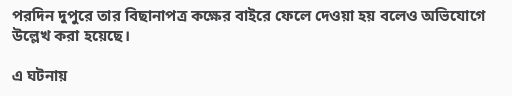পরদিন দুপুরে তার বিছানাপত্র কক্ষের বাইরে ফেলে দেওয়া হয় বলেও অভিযোগে উল্লেখ করা হয়েছে।

এ ঘটনায়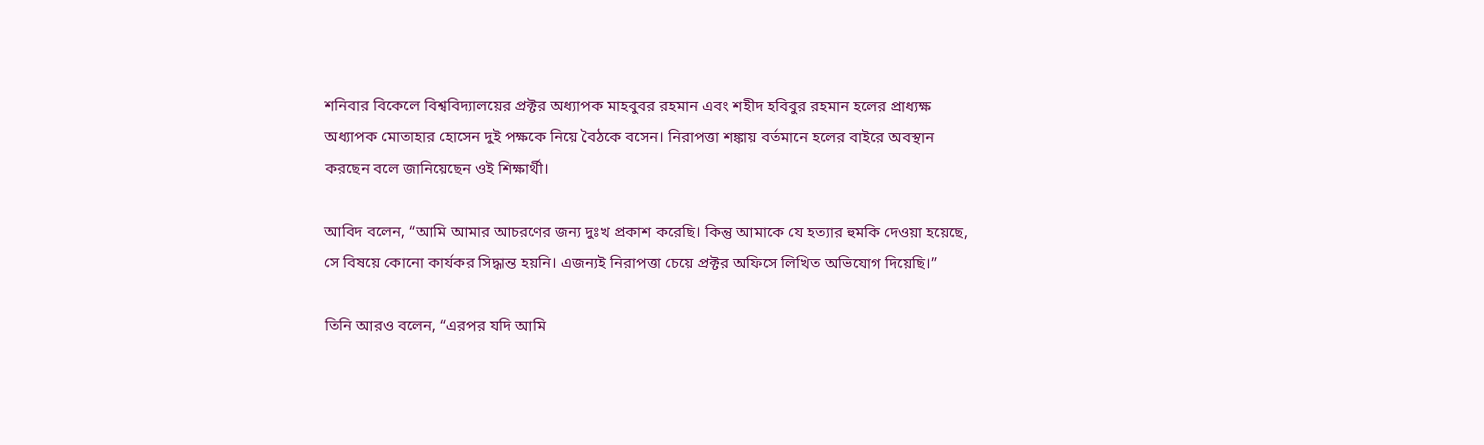শনিবার বিকেলে বিশ্ববিদ্যালয়ের প্রক্টর অধ্যাপক মাহবুবর রহমান এবং শহীদ হবিবুর রহমান হলের প্রাধ্যক্ষ অধ্যাপক মোতাহার হোসেন দুই পক্ষকে নিয়ে বৈঠকে বসেন। নিরাপত্তা শঙ্কায় বর্তমানে হলের বাইরে অবস্থান করছেন বলে জানিয়েছেন ওই শিক্ষার্থী।

আবিদ বলেন, “আমি আমার আচরণের জন্য দুঃখ প্রকাশ করেছি। কিন্তু আমাকে যে হত্যার হুমকি দেওয়া হয়েছে, সে বিষয়ে কোনো কার্যকর সিদ্ধান্ত হয়নি। এজন্যই নিরাপত্তা চেয়ে প্রক্টর অফিসে লিখিত অভিযোগ দিয়েছি।”

তিনি আরও বলেন, “এরপর যদি আমি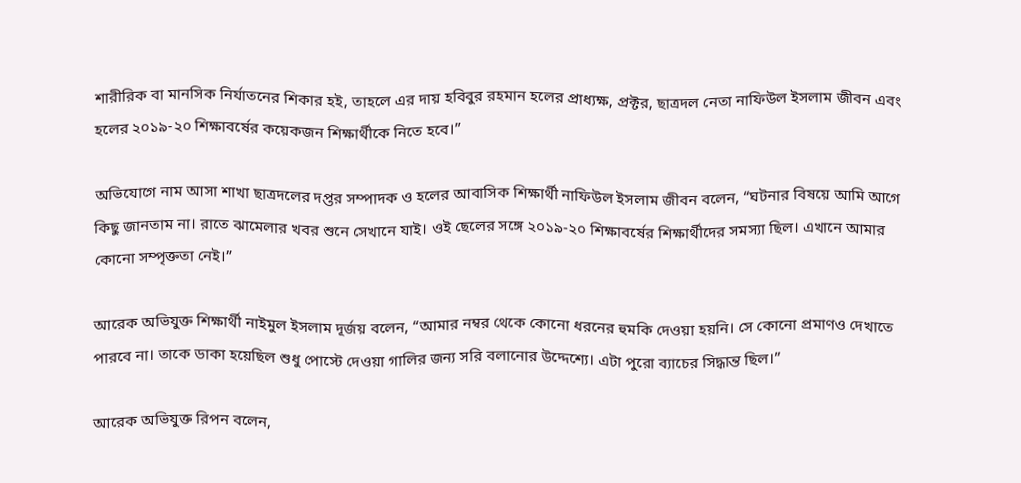শারীরিক বা মানসিক নির্যাতনের শিকার হই, তাহলে এর দায় হবিবুর রহমান হলের প্রাধ্যক্ষ, প্রক্টর, ছাত্রদল নেতা নাফিউল ইসলাম জীবন এবং হলের ২০১৯-২০ শিক্ষাবর্ষের কয়েকজন শিক্ষার্থীকে নিতে হবে।”

অভিযোগে নাম আসা শাখা ছাত্রদলের দপ্তর সম্পাদক ও হলের আবাসিক শিক্ষার্থী নাফিউল ইসলাম জীবন বলেন, “ঘটনার বিষয়ে আমি আগে কিছু জানতাম না। রাতে ঝামেলার খবর শুনে সেখানে যাই। ওই ছেলের সঙ্গে ২০১৯-২০ শিক্ষাবর্ষের শিক্ষার্থীদের সমস্যা ছিল। এখানে আমার কোনো সম্পৃক্ততা নেই।”

আরেক অভিযুক্ত শিক্ষার্থী নাইমুল ইসলাম দূর্জয় বলেন, “আমার নম্বর থেকে কোনো ধরনের হুমকি দেওয়া হয়নি। সে কোনো প্রমাণও দেখাতে পারবে না। তাকে ডাকা হয়েছিল শুধু পোস্টে দেওয়া গালির জন্য সরি বলানোর উদ্দেশ্যে। এটা পুরো ব্যাচের সিদ্ধান্ত ছিল।”

আরেক অভিযুক্ত রিপন বলেন,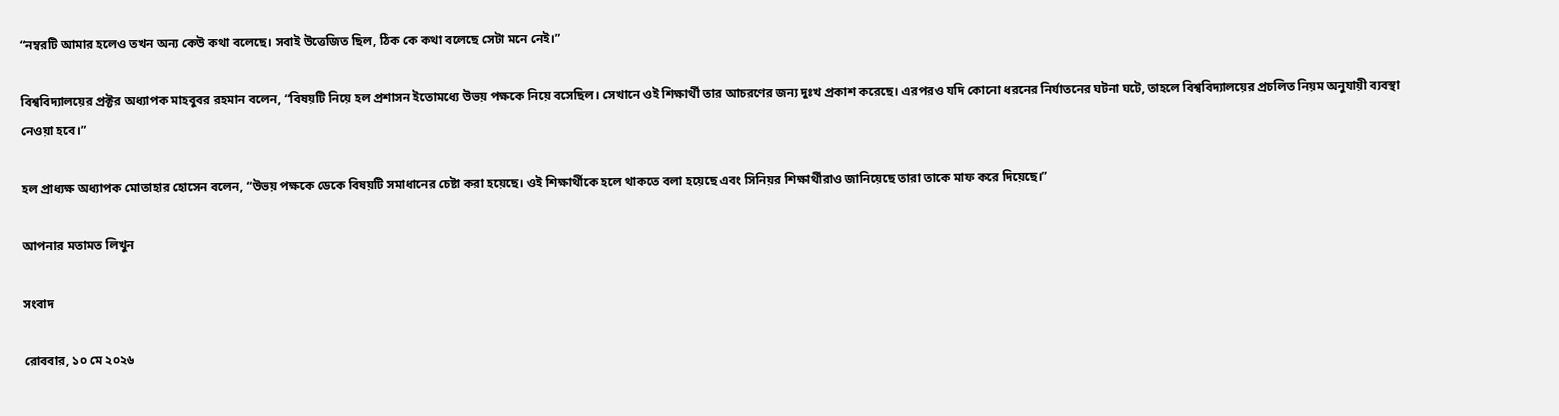“নম্বরটি আমার হলেও তখন অন্য কেউ কথা বলেছে। সবাই উত্তেজিত ছিল, ঠিক কে কথা বলেছে সেটা মনে নেই।”

বিশ্ববিদ্যালয়ের প্রক্টর অধ্যাপক মাহবুবর রহমান বলেন, “বিষয়টি নিয়ে হল প্রশাসন ইতোমধ্যে উভয় পক্ষকে নিয়ে বসেছিল। সেখানে ওই শিক্ষার্থী তার আচরণের জন্য দুঃখ প্রকাশ করেছে। এরপরও যদি কোনো ধরনের নির্যাতনের ঘটনা ঘটে, তাহলে বিশ্ববিদ্যালয়ের প্রচলিত নিয়ম অনুযায়ী ব্যবস্থা নেওয়া হবে।”

হল প্রাধ্যক্ষ অধ্যাপক মোতাহার হোসেন বলেন, “উভয় পক্ষকে ডেকে বিষয়টি সমাধানের চেষ্টা করা হয়েছে। ওই শিক্ষার্থীকে হলে থাকতে বলা হয়েছে এবং সিনিয়র শিক্ষার্থীরাও জানিয়েছে তারা তাকে মাফ করে দিয়েছে।”

আপনার মতামত লিখুন

সংবাদ

রোববার, ১০ মে ২০২৬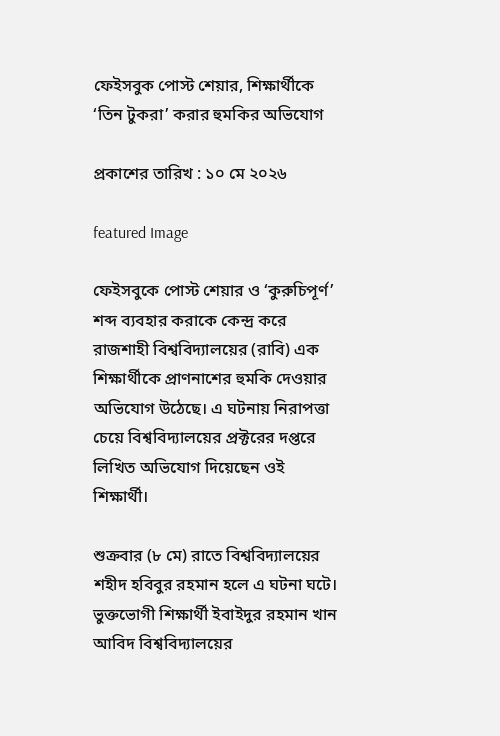ফেইসবুক পোস্ট শেয়ার, শিক্ষার্থীকে ‘তিন টুকরা’ করার হুমকির অভিযোগ

প্রকাশের তারিখ : ১০ মে ২০২৬

featured Image

ফেইসবুকে পোস্ট শেয়ার ও ‘কুরুচিপূর্ণ’ শব্দ ব্যবহার করাকে কেন্দ্র করে রাজশাহী বিশ্ববিদ্যালয়ের (রাবি) এক শিক্ষার্থীকে প্রাণনাশের হুমকি দেওয়ার অভিযোগ উঠেছে। এ ঘটনায় নিরাপত্তা চেয়ে বিশ্ববিদ্যালয়ের প্রক্টরের দপ্তরে লিখিত অভিযোগ দিয়েছেন ওই শিক্ষার্থী।

শুক্রবার (৮ মে) রাতে বিশ্ববিদ্যালয়ের শহীদ হবিবুর রহমান হলে এ ঘটনা ঘটে। ভুক্তভোগী শিক্ষার্থী ইবাইদুর রহমান খান আবিদ বিশ্ববিদ্যালয়ের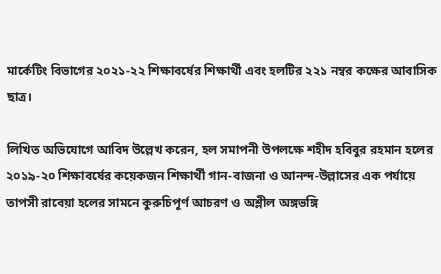মার্কেটিং বিভাগের ২০২১-২২ শিক্ষাবর্ষের শিক্ষার্থী এবং হলটির ২২১ নম্বর কক্ষের আবাসিক ছাত্র।

লিখিত অভিযোগে আবিদ উল্লেখ করেন, হল সমাপনী উপলক্ষে শহীদ হবিবুর রহমান হলের ২০১৯-২০ শিক্ষাবর্ষের কয়েকজন শিক্ষার্থী গান-বাজনা ও আনন্দ-উল্লাসের এক পর্যায়ে তাপসী রাবেয়া হলের সামনে কুরুচিপূর্ণ আচরণ ও অশ্লীল অঙ্গভঙ্গি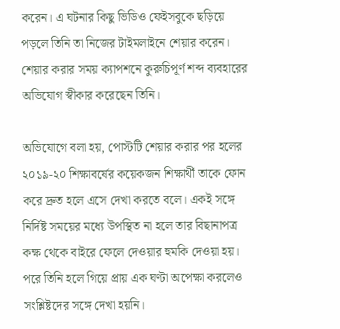করেন। এ ঘটনার কিছু ভিডিও ফেইসবুকে ছড়িয়ে পড়লে তিনি তা নিজের টাইমলাইনে শেয়ার করেন। শেয়ার করার সময় ক্যাপশনে কুরুচিপূর্ণ শব্দ ব্যবহারের অভিযোগ স্বীকার করেছেন তিনি।

অভিযোগে বলা হয়, পোস্টটি শেয়ার করার পর হলের ২০১৯-২০ শিক্ষাবর্ষের কয়েকজন শিক্ষার্থী তাকে ফোন করে দ্রুত হলে এসে দেখা করতে বলে। একই সঙ্গে নির্দিষ্ট সময়ের মধ্যে উপস্থিত না হলে তার বিছানাপত্র কক্ষ থেকে বাইরে ফেলে দেওয়ার হুমকি দেওয়া হয়। পরে তিনি হলে গিয়ে প্রায় এক ঘণ্টা অপেক্ষা করলেও সংশ্লিষ্টদের সঙ্গে দেখা হয়নি।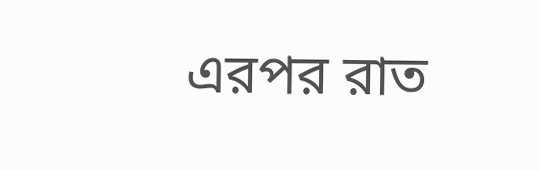এরপর রাত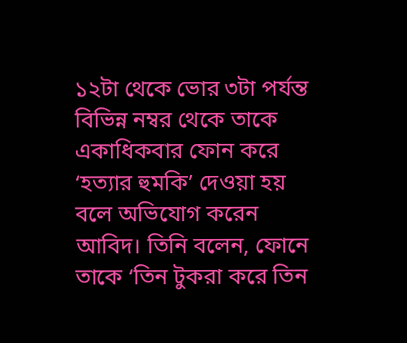১২টা থেকে ভোর ৩টা পর্যন্ত বিভিন্ন নম্বর থেকে তাকে একাধিকবার ফোন করে ‘হত্যার হুমকি’ দেওয়া হয় বলে অভিযোগ করেন আবিদ। তিনি বলেন, ফোনে তাকে ‘তিন টুকরা করে তিন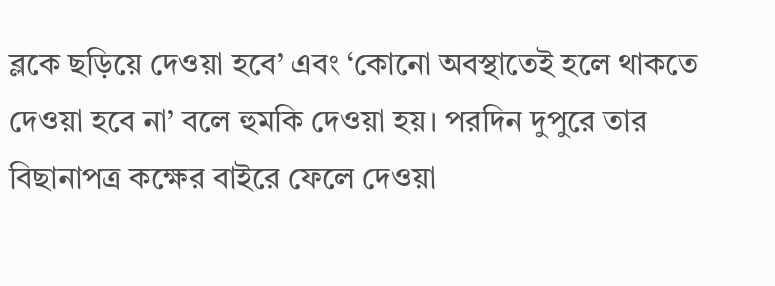ব্লকে ছড়িয়ে দেওয়া হবে’ এবং ‘কোনো অবস্থাতেই হলে থাকতে দেওয়া হবে না’ বলে হুমকি দেওয়া হয়। পরদিন দুপুরে তার বিছানাপত্র কক্ষের বাইরে ফেলে দেওয়া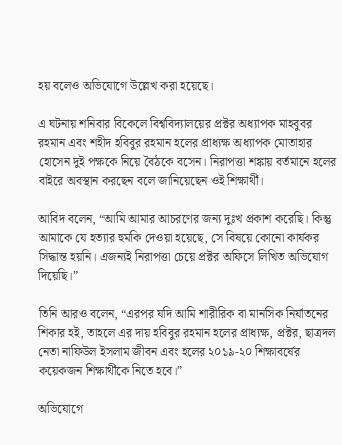হয় বলেও অভিযোগে উল্লেখ করা হয়েছে।

এ ঘটনায় শনিবার বিকেলে বিশ্ববিদ্যালয়ের প্রক্টর অধ্যাপক মাহবুবর রহমান এবং শহীদ হবিবুর রহমান হলের প্রাধ্যক্ষ অধ্যাপক মোতাহার হোসেন দুই পক্ষকে নিয়ে বৈঠকে বসেন। নিরাপত্তা শঙ্কায় বর্তমানে হলের বাইরে অবস্থান করছেন বলে জানিয়েছেন ওই শিক্ষার্থী।

আবিদ বলেন, “আমি আমার আচরণের জন্য দুঃখ প্রকাশ করেছি। কিন্তু আমাকে যে হত্যার হুমকি দেওয়া হয়েছে, সে বিষয়ে কোনো কার্যকর সিদ্ধান্ত হয়নি। এজন্যই নিরাপত্তা চেয়ে প্রক্টর অফিসে লিখিত অভিযোগ দিয়েছি।”

তিনি আরও বলেন, “এরপর যদি আমি শারীরিক বা মানসিক নির্যাতনের শিকার হই, তাহলে এর দায় হবিবুর রহমান হলের প্রাধ্যক্ষ, প্রক্টর, ছাত্রদল নেতা নাফিউল ইসলাম জীবন এবং হলের ২০১৯-২০ শিক্ষাবর্ষের কয়েকজন শিক্ষার্থীকে নিতে হবে।”

অভিযোগে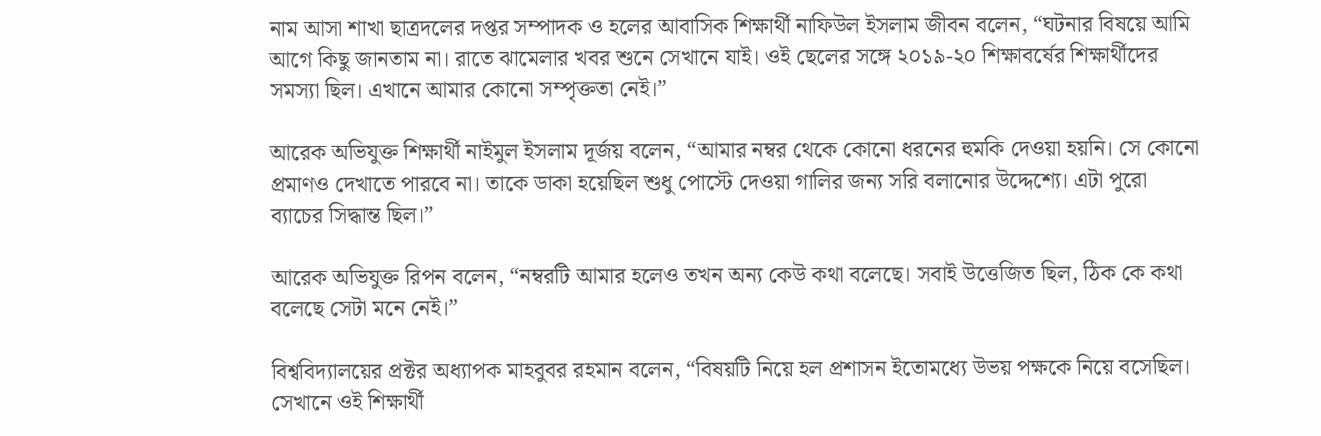নাম আসা শাখা ছাত্রদলের দপ্তর সম্পাদক ও হলের আবাসিক শিক্ষার্থী নাফিউল ইসলাম জীবন বলেন, “ঘটনার বিষয়ে আমি আগে কিছু জানতাম না। রাতে ঝামেলার খবর শুনে সেখানে যাই। ওই ছেলের সঙ্গে ২০১৯-২০ শিক্ষাবর্ষের শিক্ষার্থীদের সমস্যা ছিল। এখানে আমার কোনো সম্পৃক্ততা নেই।”

আরেক অভিযুক্ত শিক্ষার্থী নাইমুল ইসলাম দূর্জয় বলেন, “আমার নম্বর থেকে কোনো ধরনের হুমকি দেওয়া হয়নি। সে কোনো প্রমাণও দেখাতে পারবে না। তাকে ডাকা হয়েছিল শুধু পোস্টে দেওয়া গালির জন্য সরি বলানোর উদ্দেশ্যে। এটা পুরো ব্যাচের সিদ্ধান্ত ছিল।”

আরেক অভিযুক্ত রিপন বলেন, “নম্বরটি আমার হলেও তখন অন্য কেউ কথা বলেছে। সবাই উত্তেজিত ছিল, ঠিক কে কথা বলেছে সেটা মনে নেই।”

বিশ্ববিদ্যালয়ের প্রক্টর অধ্যাপক মাহবুবর রহমান বলেন, “বিষয়টি নিয়ে হল প্রশাসন ইতোমধ্যে উভয় পক্ষকে নিয়ে বসেছিল। সেখানে ওই শিক্ষার্থী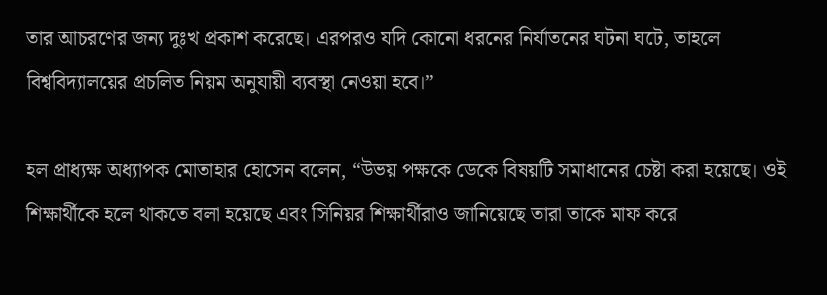তার আচরণের জন্য দুঃখ প্রকাশ করেছে। এরপরও যদি কোনো ধরনের নির্যাতনের ঘটনা ঘটে, তাহলে বিশ্ববিদ্যালয়ের প্রচলিত নিয়ম অনুযায়ী ব্যবস্থা নেওয়া হবে।”

হল প্রাধ্যক্ষ অধ্যাপক মোতাহার হোসেন বলেন, “উভয় পক্ষকে ডেকে বিষয়টি সমাধানের চেষ্টা করা হয়েছে। ওই শিক্ষার্থীকে হলে থাকতে বলা হয়েছে এবং সিনিয়র শিক্ষার্থীরাও জানিয়েছে তারা তাকে মাফ করে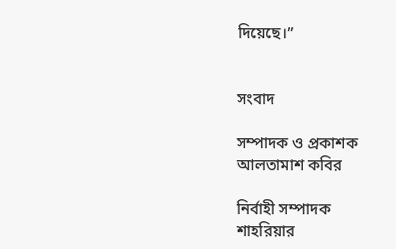দিয়েছে।”


সংবাদ

সম্পাদক ও প্রকাশক
আলতামাশ কবির

নির্বাহী সম্পাদক
শাহরিয়ার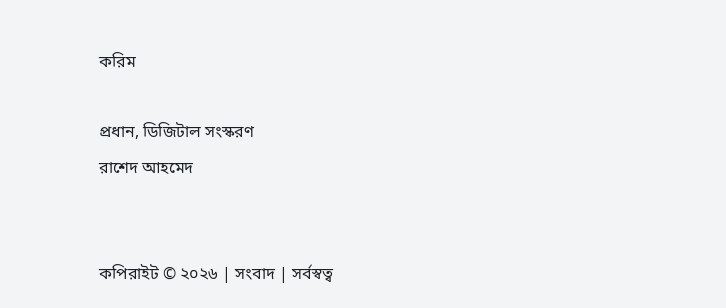করিম

প্রধান, ডিজিটাল সংস্করণ
রাশেদ আহমেদ


কপিরাইট © ২০২৬ | সংবাদ | সর্বস্বত্ব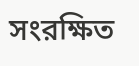সংরক্ষিত